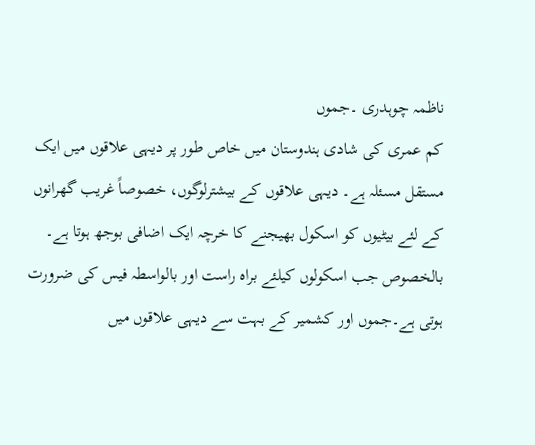ناظمہ چوہدری ۔جموں
کم عمری کی شادی ہندوستان میں خاص طور پر دیہی علاقوں میں ایک مستقل مسئلہ ہے۔ دیہی علاقوں کے بیشترلوگوں، خصوصاً غریب گھرانوں کے لئے بیٹیوں کو اسکول بھیجنے کا خرچہ ایک اضافی بوجھ ہوتا ہے۔ بالخصوص جب اسکولوں کیلئے براہ راست اور بالواسطہ فیس کی ضرورت ہوتی ہے۔جموں اور کشمیر کے بہت سے دیہی علاقوں میں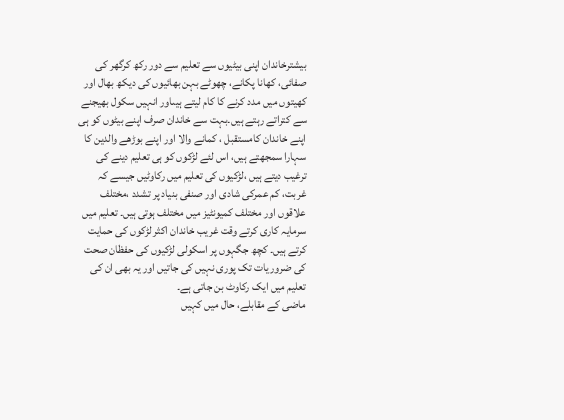بیشترخاندان اپنی بیٹیوں سے تعلیم سے دور رکھ کرگھر کی صفائی، کھانا پکانے، چھوٹے بہن بھائیوں کی دیکھ بھال اور کھیتوں میں مدد کرنے کا کام لیتے ہیںاور انہیں سکول بھیجنے سے کتراتے رہتے ہیں۔بہت سے خاندان صرف اپنے بیٹوں کو ہی اپنے خاندان کامستقبل ، کمانے والا اور اپنے بوڑھے والدین کا سہارا سمجھتے ہیں، اس لئے لڑکوں کو ہی تعلیم دینے کی ترغیب دیتے ہیں ،لڑکیوں کی تعلیم میں رکاوٹیں جیسے کہ غربت، کم عمرکی شادی اور صنفی بنیاد پر تشدد ،مختلف علاقوں اور مختلف کمیونٹیز میں مختلف ہوتی ہیں۔ تعلیم میں سرمایہ کاری کرتے وقت غریب خاندان اکثر لڑکوں کی حمایت کرتے ہیں۔ کچھ جگہوں پر اسکولی لڑکیوں کی حفظان صحت کی ضروریات تک پوری نہیں کی جاتیں اور یہ بھی ان کی تعلیم میں ایک رکاوٹ بن جاتی ہے۔
ماضی کے مقابلے، حال میں کہیں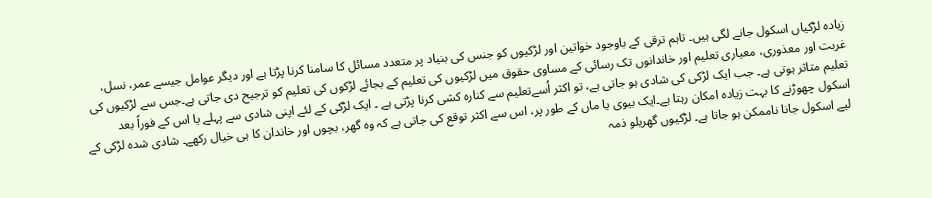زیادہ لڑکیاں اسکول جانے لگی ہیں۔ تاہم ترقی کے باوجود خواتین اور لڑکیوں کو جنس کی بنیاد پر متعدد مسائل کا سامنا کرنا پڑتا ہے اور دیگر عوامل جیسے عمر، نسل، غربت اور معذوری، معیاری تعلیم اور خاندانوں تک رسائی کے مساوی حقوق میں لڑکیوں کی تعلیم کے بجائے لڑکوں کی تعلیم کو ترجیح دی جاتی ہے۔جس سے لڑکیوں کی تعلیم متاثر ہوتی ہے۔ جب ایک لڑکی کی شادی ہو جاتی ہے، تو اکثر اُسےتعلیم سے کنارہ کشی کرنا پڑتی ہے ۔ ایک لڑکی کے لئے اپنی شادی سے پہلے یا اس کے فوراً بعد اسکول چھوڑنے کا بہت زیادہ امکان رہتا ہے۔ایک بیوی یا ماں کے طور پر، اس سے اکثر توقع کی جاتی ہے کہ وہ گھر، بچوں اور خاندان کا ہی خیال رکھے۔ شادی شدہ لڑکی کے لیے اسکول جانا ناممکن ہو جاتا ہے۔ لڑکیوں گھریلو ذمہ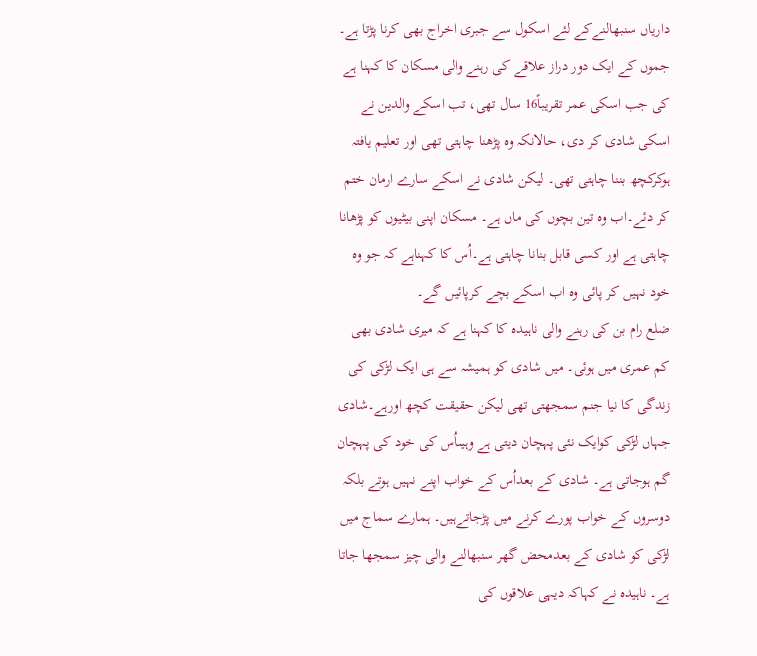داریاں سنبھالنےکے لئے اسکول سے جبری اخراج بھی کرنا پڑتا ہے۔ جموں کے ایک دور دراز علاقے کی رہنے والی مسکان کا کہنا ہے کی جب اسکی عمر تقریباً16 سال تھی، تب اسکے والدین نے اسکی شادی کر دی، حالانکہ وہ پڑھنا چاہتی تھی اور تعلیم یافتہ ہوکرکچھ بننا چاہتی تھی۔ لیکن شادی نے اسکے سارے ارمان ختم کر دئے۔اب وہ تین بچوں کی ماں ہے۔ مسکان اپنی بیٹیوں کو پڑھانا چاہتی ہے اور کسی قابل بنانا چاہتی ہے۔اُس کا کہناہے کہ جو وہ خود نہیں کر پائی وہ اب اسکے بچے کرپائیں گے۔
ضلع رام بن کی رہنے والی ناہیدہ کا کہنا ہے کہ میری شادی بھی کم عمری میں ہوئی۔ میں شادی کو ہمیشہ سے ہی ایک لڑکی کی زندگی کا نیا جنم سمجھتی تھی لیکن حقیقت کچھ اورہے۔شادی جہاں لڑکی کوایک نئی پہچان دیتی ہے وہیںاُس کی خود کی پہچان گم ہوجاتی ہے۔ شادی کے بعداُس کے خواب اپنے نہیں ہوتے بلکہ دوسروں کے خواب پورے کرنے میں پڑجاتےہیں۔ ہمارے سماج میں لڑکی کو شادی کے بعدمحض گھر سنبھالنے والی چیز سمجھا جاتا ہے۔ ناہیدہ نے کہاکہ دیہی علاقوں کی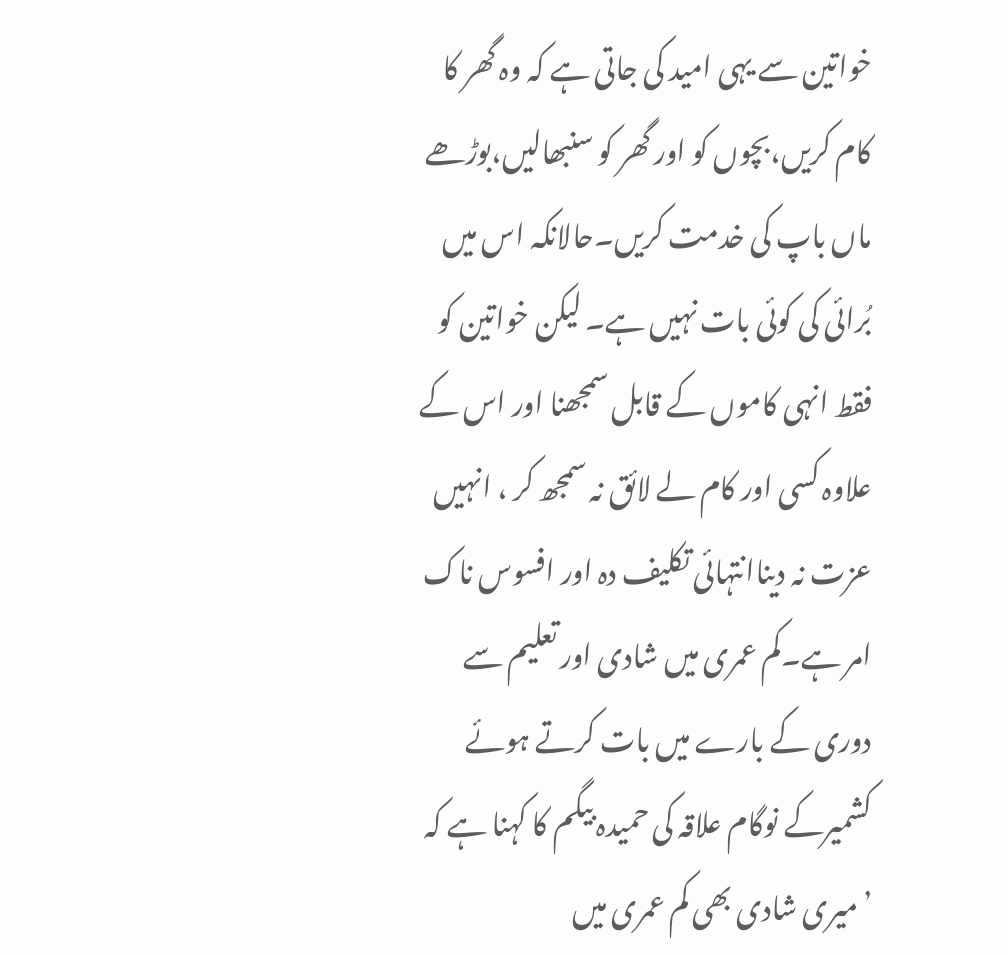خواتین سے یہی امید کی جاتی ہے کہ وہ گھر کا کام کریں،بچوں کو اور گھر کو سنبھالیں،بوڑھے ماں باپ کی خدمت کریں۔حالانکہ اس میں بُرائی کی کوئی بات نہیں ہے۔ لیکن خواتین کو فقط انہی کاموں کے قابل سمجھنا اور اس کے علاوہ کسی اور کام لے لائق نہ سمجھ کر ، انہیں عزت نہ دیناانتہائی تکلیف دہ اور افسوس ناک امر ہے۔کم عمری میں شادی اور تعلیم سے دوری کے بارے میں بات کرتے ہوئے کشمیرکے نوگام علاقہ کی حمیدہ بیگم کا کہنا ہے کہ ’میری شادی بھی کم عمری میں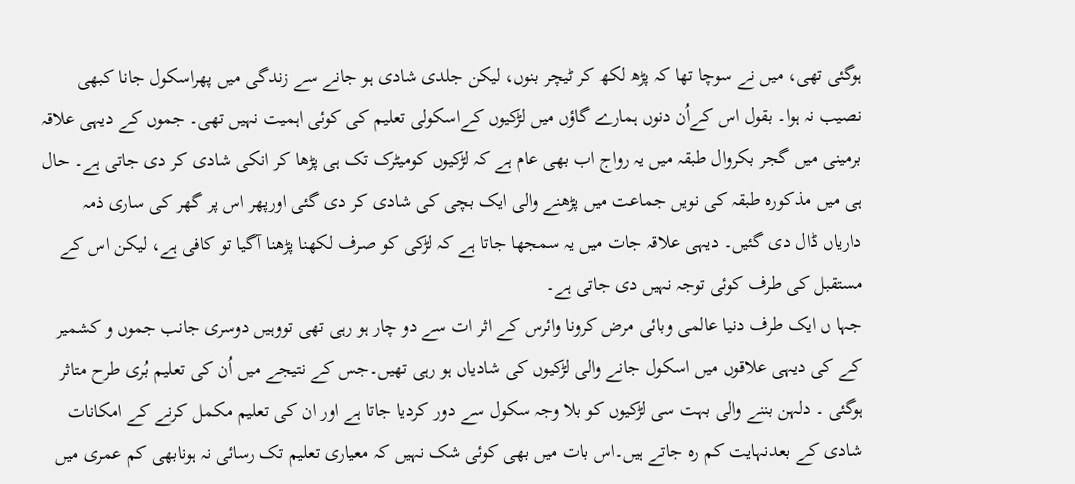ہوگئی تھی، میں نے سوچا تھا کہ پڑھ لکھ کر ٹیچر بنوں، لیکن جلدی شادی ہو جانے سے زندگی میں پھراسکول جانا کبھی نصیب نہ ہوا۔ بقول اس کےاُن دنوں ہمارے گاؤں میں لڑکیوں کےاسکولی تعلیم کی کوئی اہمیت نہیں تھی۔ جموں کے دیہی علاقہ برمینی میں گجر بکروال طبقہ میں یہ رواج اب بھی عام ہے کہ لڑکیوں کومیٹرک تک ہی پڑھا کر انکی شادی کر دی جاتی ہے۔ حال ہی میں مذکورہ طبقہ کی نویں جماعت میں پڑھنے والی ایک بچی کی شادی کر دی گئی اورپھر اس پر گھر کی ساری ذمہ داریاں ڈال دی گئیں۔ دیہی علاقہ جات میں یہ سمجھا جاتا ہے کہ لڑکی کو صرف لکھنا پڑھنا آگیا تو کافی ہے، لیکن اس کے مستقبل کی طرف کوئی توجہ نہیں دی جاتی ہے۔
جہا ں ایک طرف دنیا عالمی وبائی مرض کرونا وائرس کے اثر ات سے دو چار ہو رہی تھی تووہیں دوسری جانب جموں و کشمیر کے کی دیہی علاقوں میں اسکول جانے والی لڑکیوں کی شادیاں ہو رہی تھیں۔جس کے نتیجے میں اُن کی تعلیم بُری طرح متاثر ہوگئی ۔ دلہن بننے والی بہت سی لڑکیوں کو بلا وجہ سکول سے دور کردیا جاتا ہے اور ان کی تعلیم مکمل کرنے کے امکانات شادی کے بعدنہایت کم رہ جاتے ہیں۔اس بات میں بھی کوئی شک نہیں کہ معیاری تعلیم تک رسائی نہ ہونابھی کم عمری میں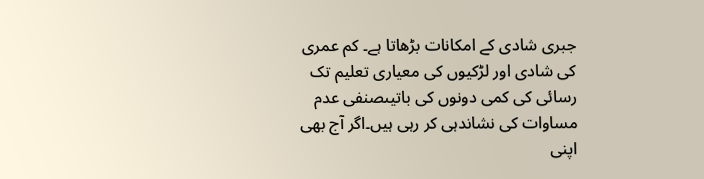جبری شادی کے امکانات بڑھاتا ہے۔ کم عمری کی شادی اور لڑکیوں کی معیاری تعلیم تک رسائی کی کمی دونوں کی باتیںصنفی عدم مساوات کی نشاندہی کر رہی ہیں۔اگر آج بھی اپنی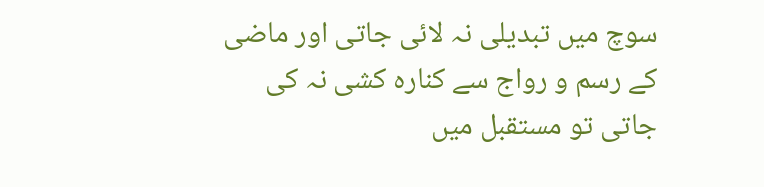سوچ میں تبدیلی نہ لائی جاتی اور ماضی کے رسم و رواج سے کنارہ کشی نہ کی جاتی تو مستقبل میں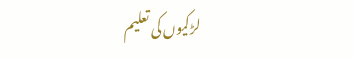لڑکیوں کی تعلیم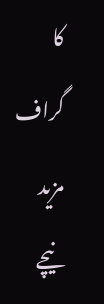کا گراف مزید نیچے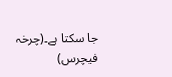جا سکتا ہے۔(چرخہ فیچرس)